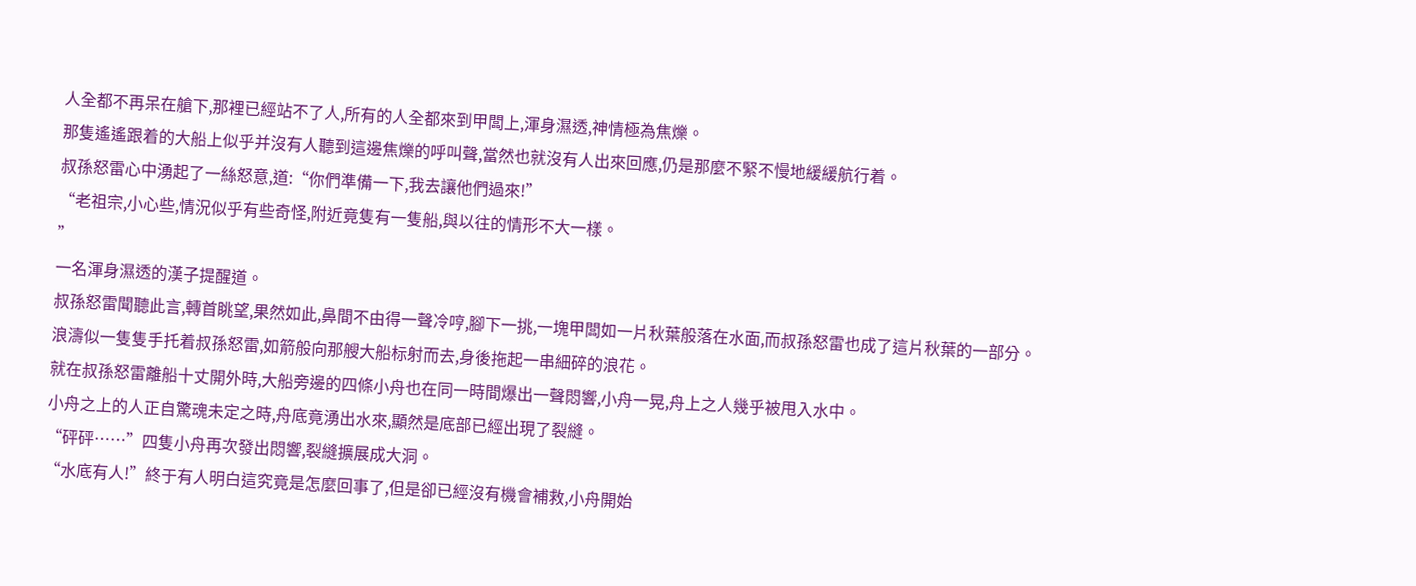人全都不再呆在艙下,那裡已經站不了人,所有的人全都來到甲闆上,渾身濕透,神情極為焦爍。
那隻遙遙跟着的大船上似乎并沒有人聽到這邊焦爍的呼叫聲,當然也就沒有人出來回應,仍是那麼不緊不慢地緩緩航行着。
叔孫怒雷心中湧起了一絲怒意,道:“你們準備一下,我去讓他們過來!”
“老祖宗,小心些,情況似乎有些奇怪,附近竟隻有一隻船,與以往的情形不大一樣。
”
一名渾身濕透的漢子提醒道。
叔孫怒雷聞聽此言,轉首眺望,果然如此,鼻間不由得一聲冷哼,腳下一挑,一塊甲闆如一片秋葉般落在水面,而叔孫怒雷也成了這片秋葉的一部分。
浪濤似一隻隻手托着叔孫怒雷,如箭般向那艘大船标射而去,身後拖起一串細碎的浪花。
就在叔孫怒雷離船十丈開外時,大船旁邊的四條小舟也在同一時間爆出一聲悶響,小舟一晃,舟上之人幾乎被甩入水中。
小舟之上的人正自驚魂未定之時,舟底竟湧出水來,顯然是底部已經出現了裂縫。
“砰砰……”四隻小舟再次發出悶響,裂縫擴展成大洞。
“水底有人!”終于有人明白這究竟是怎麼回事了,但是卻已經沒有機會補救,小舟開始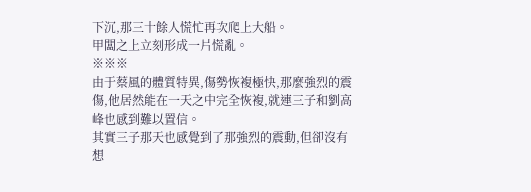下沉,那三十餘人慌忙再次爬上大船。
甲闆之上立刻形成一片慌亂。
※※※
由于蔡風的體質特異,傷勢恢複極快,那麼強烈的震傷,他居然能在一天之中完全恢複,就連三子和劉高峰也感到難以置信。
其實三子那天也感覺到了那強烈的震動,但卻沒有想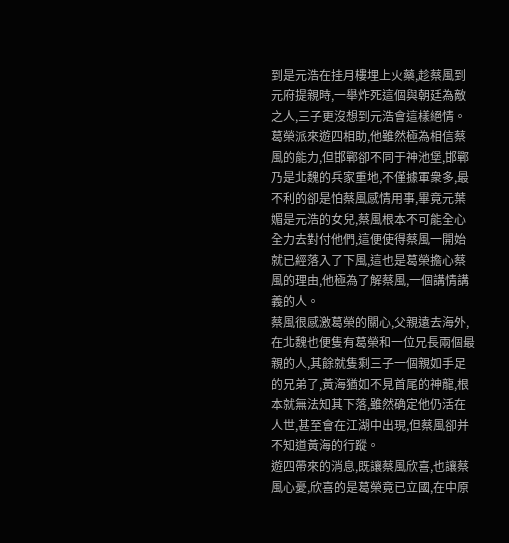到是元浩在挂月樓埋上火藥,趁蔡風到元府提親時,一舉炸死這個與朝廷為敵之人,三子更沒想到元浩會這樣絕情。
葛榮派來遊四相助,他雖然極為相信蔡風的能力,但邯鄲卻不同于神池堡,邯鄲乃是北魏的兵家重地,不僅據軍衆多,最不利的卻是怕蔡風感情用事,畢竟元葉媚是元浩的女兒,蔡風根本不可能全心全力去對付他們,這便使得蔡風一開始就已經落入了下風,這也是葛榮擔心蔡風的理由,他極為了解蔡風,一個講情講義的人。
蔡風很感激葛榮的關心,父親遠去海外,在北魏也便隻有葛榮和一位兄長兩個最親的人,其餘就隻剩三子一個親如手足的兄弟了,黃海猶如不見首尾的神龍,根本就無法知其下落,雖然确定他仍活在人世,甚至會在江湖中出現,但蔡風卻并不知道黃海的行蹤。
遊四帶來的消息,既讓蔡風欣喜,也讓蔡風心憂,欣喜的是葛榮竟已立國,在中原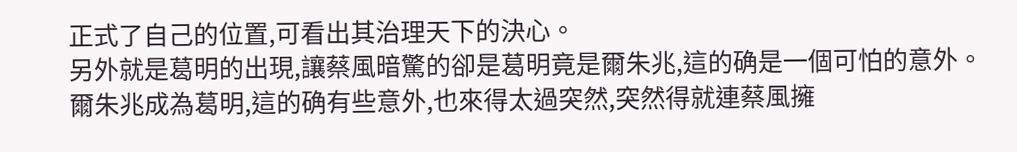正式了自己的位置,可看出其治理天下的決心。
另外就是葛明的出現,讓蔡風暗驚的卻是葛明竟是爾朱兆,這的确是一個可怕的意外。
爾朱兆成為葛明,這的确有些意外,也來得太過突然,突然得就連蔡風擁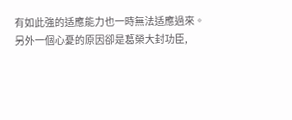有如此強的适應能力也一時無法适應過來。
另外一個心憂的原因卻是葛榮大封功臣,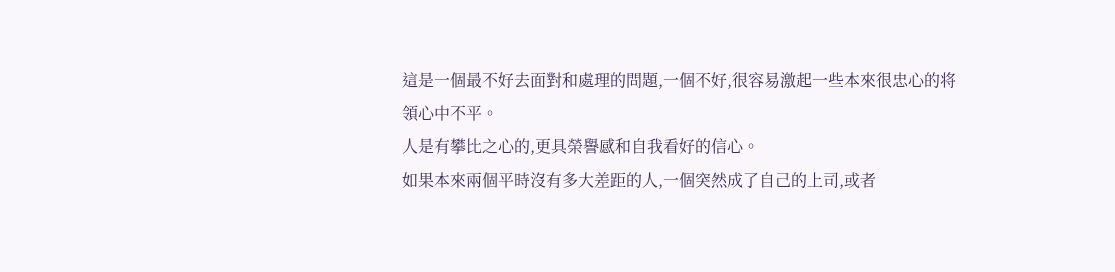這是一個最不好去面對和處理的問題,一個不好,很容易激起一些本來很忠心的将領心中不平。
人是有攀比之心的,更具榮譽感和自我看好的信心。
如果本來兩個平時沒有多大差距的人,一個突然成了自己的上司,或者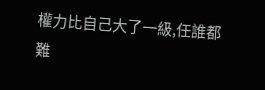權力比自己大了一級,任誰都難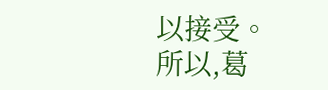以接受。
所以,葛